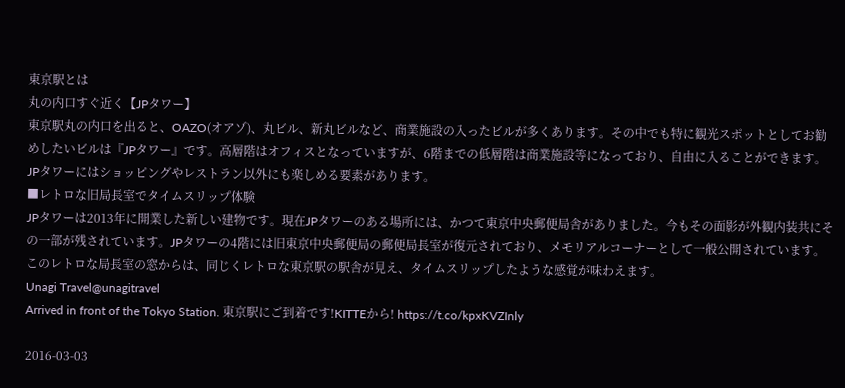東京駅とは
丸の内口すぐ近く【JPタワー】
東京駅丸の内口を出ると、OAZO(オアゾ)、丸ビル、新丸ビルなど、商業施設の入ったビルが多くあります。その中でも特に観光スポットとしてお勧めしたいビルは『JPタワー』です。高層階はオフィスとなっていますが、6階までの低層階は商業施設等になっており、自由に入ることができます。JPタワーにはショッピングやレストラン以外にも楽しめる要素があります。
■レトロな旧局長室でタイムスリップ体験
JPタワーは2013年に開業した新しい建物です。現在JPタワーのある場所には、かつて東京中央郵便局舎がありました。今もその面影が外観内装共にその一部が残されています。JPタワーの4階には旧東京中央郵便局の郵便局長室が復元されており、メモリアルコーナーとして一般公開されています。このレトロな局長室の窓からは、同じくレトロな東京駅の駅舎が見え、タイムスリップしたような感覚が味わえます。
Unagi Travel@unagitravel
Arrived in front of the Tokyo Station. 東京駅にご到着です!KITTEから! https://t.co/kpxKVZInly

2016-03-03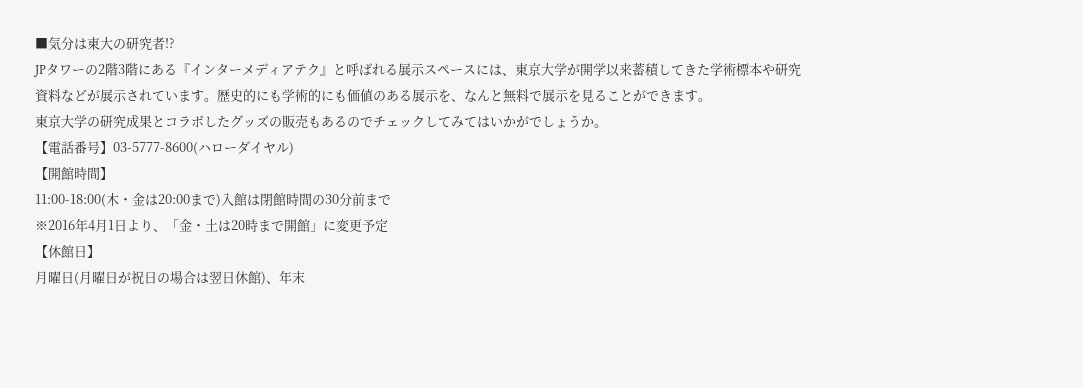■気分は東大の研究者!?
JPタワーの2階3階にある『インターメディアテク』と呼ばれる展示スペースには、東京大学が開学以来蓄積してきた学術標本や研究資料などが展示されています。歴史的にも学術的にも価値のある展示を、なんと無料で展示を見ることができます。
東京大学の研究成果とコラボしたグッズの販売もあるのでチェックしてみてはいかがでしょうか。
【電話番号】03-5777-8600(ハローダイヤル)
【開館時間】
11:00-18:00(木・金は20:00まで)入館は閉館時間の30分前まで
※2016年4月1日より、「金・土は20時まで開館」に変更予定
【休館日】
月曜日(月曜日が祝日の場合は翌日休館)、年末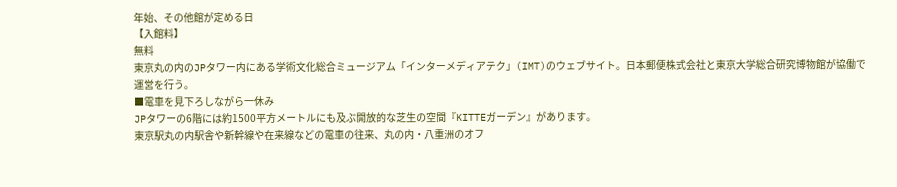年始、その他館が定める日
【入館料】
無料
東京丸の内のJPタワー内にある学術文化総合ミュージアム「インターメディアテク」(IMT)のウェブサイト。日本郵便株式会社と東京大学総合研究博物館が協働で運営を行う。
■電車を見下ろしながら一休み
JPタワーの6階には約1500平方メートルにも及ぶ開放的な芝生の空間『KITTEガーデン』があります。
東京駅丸の内駅舎や新幹線や在来線などの電車の往来、丸の内・八重洲のオフ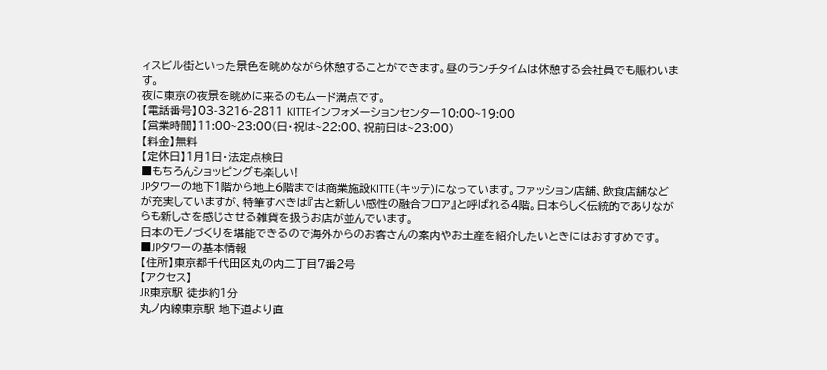ィスビル街といった景色を眺めながら休憩することができます。昼のランチタイムは休憩する会社員でも賑わいます。
夜に東京の夜景を眺めに来るのもムード満点です。
【電話番号】03-3216-2811 KITTEインフォメーションセンター10:00~19:00
【営業時間】11:00~23:00(日・祝は~22:00、祝前日は~23:00)
【料金】無料
【定休日】1月1日・法定点検日
■もちろんショッピングも楽しい!
JPタワーの地下1階から地上6階までは商業施設KITTE(キッテ)になっています。ファッション店舗、飲食店舗などが充実していますが、特筆すべきは『古と新しい感性の融合フロア』と呼ばれる4階。日本らしく伝統的でありながらも新しさを感じさせる雑貨を扱うお店が並んでいます。
日本のモノづくりを堪能できるので海外からのお客さんの案内やお土産を紹介したいときにはおすすめです。
■JPタワーの基本情報
【住所】東京都千代田区丸の内二丁目7番2号
【アクセス】
JR東京駅 徒歩約1分
丸ノ内線東京駅 地下道より直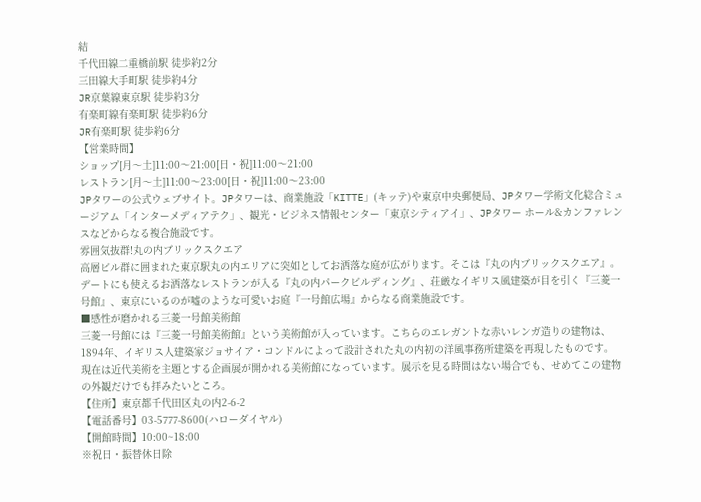結
千代田線二重橋前駅 徒歩約2分
三田線大手町駅 徒歩約4分
JR京葉線東京駅 徒歩約3分
有楽町線有楽町駅 徒歩約6分
JR有楽町駅 徒歩約6分
【営業時間】
ショップ[月〜土]11:00〜21:00[日・祝]11:00〜21:00
レストラン[月〜土]11:00〜23:00[日・祝]11:00〜23:00
JPタワーの公式ウェブサイト。JPタワーは、商業施設「KITTE」(キッテ)や東京中央郵便局、JPタワー学術文化総合ミュージアム「インターメディアテク」、観光・ビジネス情報センター「東京シティアイ」、JPタワー ホール&カンファレンスなどからなる複合施設です。
雰囲気抜群!丸の内ブリックスクエア
高層ビル群に囲まれた東京駅丸の内エリアに突如としてお洒落な庭が広がります。そこは『丸の内ブリックスクエア』。デートにも使えるお洒落なレストランが入る『丸の内パークビルディング』、荘厳なイギリス風建築が目を引く『三菱一号館』、東京にいるのが嘘のような可愛いお庭『一号館広場』からなる商業施設です。
■感性が磨かれる三菱一号館美術館
三菱一号館には『三菱一号館美術館』という美術館が入っています。こちらのエレガントな赤いレンガ造りの建物は、1894年、イギリス人建築家ジョサイア・コンドルによって設計された丸の内初の洋風事務所建築を再現したものです。
現在は近代美術を主題とする企画展が開かれる美術館になっています。展示を見る時間はない場合でも、せめてこの建物の外観だけでも拝みたいところ。
【住所】東京都千代田区丸の内2-6-2
【電話番号】03-5777-8600(ハローダイヤル)
【開館時間】10:00~18:00
※祝日・振替休日除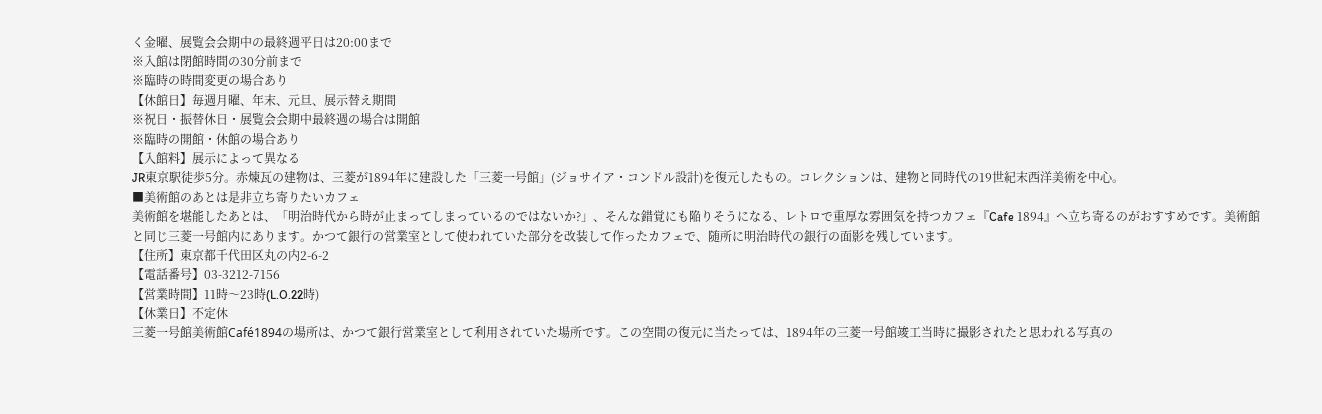く金曜、展覧会会期中の最終週平日は20:00まで
※入館は閉館時間の30分前まで
※臨時の時間変更の場合あり
【休館日】毎週月曜、年末、元旦、展示替え期間
※祝日・振替休日・展覧会会期中最終週の場合は開館
※臨時の開館・休館の場合あり
【入館料】展示によって異なる
JR東京駅徒歩5分。赤煉瓦の建物は、三菱が1894年に建設した「三菱一号館」(ジョサイア・コンドル設計)を復元したもの。コレクションは、建物と同時代の19世紀末西洋美術を中心。
■美術館のあとは是非立ち寄りたいカフェ
美術館を堪能したあとは、「明治時代から時が止まってしまっているのではないか?」、そんな錯覚にも陥りそうになる、レトロで重厚な雰囲気を持つカフェ『Cafe 1894』へ立ち寄るのがおすすめです。美術館と同じ三菱一号館内にあります。かつて銀行の営業室として使われていた部分を改装して作ったカフェで、随所に明治時代の銀行の面影を残しています。
【住所】東京都千代田区丸の内2-6-2
【電話番号】03-3212-7156
【営業時間】11時〜23時(L.O.22時)
【休業日】不定休
三菱一号館美術館Café1894の場所は、かつて銀行営業室として利用されていた場所です。この空間の復元に当たっては、1894年の三菱一号館竣工当時に撮影されたと思われる写真の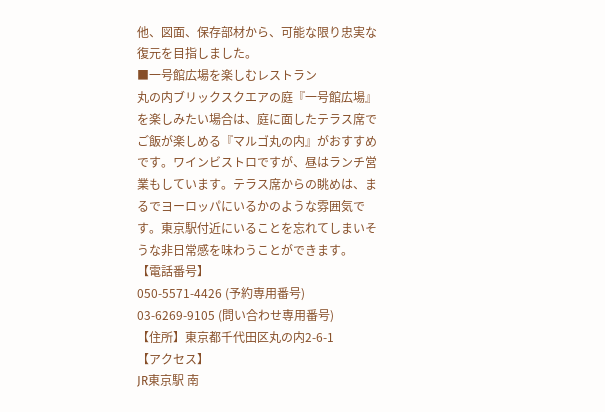他、図面、保存部材から、可能な限り忠実な復元を目指しました。
■一号館広場を楽しむレストラン
丸の内ブリックスクエアの庭『一号館広場』を楽しみたい場合は、庭に面したテラス席でご飯が楽しめる『マルゴ丸の内』がおすすめです。ワインビストロですが、昼はランチ営業もしています。テラス席からの眺めは、まるでヨーロッパにいるかのような雰囲気です。東京駅付近にいることを忘れてしまいそうな非日常感を味わうことができます。
【電話番号】
050-5571-4426 (予約専用番号)
03-6269-9105 (問い合わせ専用番号)
【住所】東京都千代田区丸の内2-6-1
【アクセス】
JR東京駅 南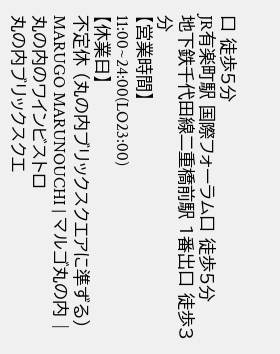口 徒歩5分
JR有楽町駅 国際フォーラム口 徒歩5分
地下鉄千代田線二重橋前駅 1番出口 徒歩3分
【営業時間】
11:00~24:00(LO23:00)
【休業日】
不定休 (丸の内ブリックスクエアに準ずる)
MARUGO MARUNOUCHI | マルゴ丸の内 | 丸の内のワインビストロ
丸の内ブリックスクエ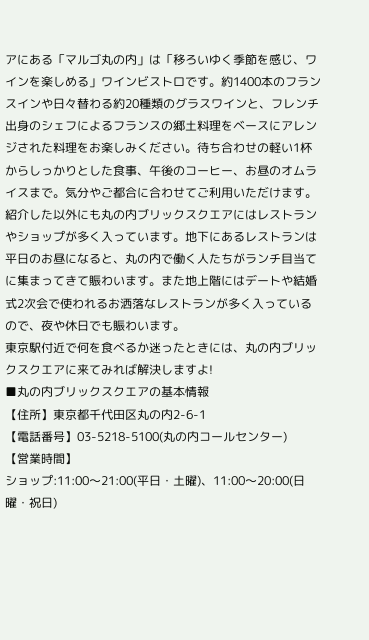アにある「マルゴ丸の内」は「移ろいゆく季節を感じ、ワインを楽しめる」ワインビストロです。約1400本のフランスインや日々替わる約20種類のグラスワインと、フレンチ出身のシェフによるフランスの郷土料理をベースにアレンジされた料理をお楽しみください。待ち合わせの軽い1杯からしっかりとした食事、午後のコーヒー、お昼のオムライスまで。気分やご都合に合わせてご利用いただけます。
紹介した以外にも丸の内ブリックスクエアにはレストランやショップが多く入っています。地下にあるレストランは平日のお昼になると、丸の内で働く人たちがランチ目当てに集まってきて賑わいます。また地上階にはデートや結婚式2次会で使われるお洒落なレストランが多く入っているので、夜や休日でも賑わいます。
東京駅付近で何を食べるか迷ったときには、丸の内ブリックスクエアに来てみれば解決しますよ!
■丸の内ブリックスクエアの基本情報
【住所】東京都千代田区丸の内2-6-1
【電話番号】03-5218-5100(丸の内コールセンター)
【営業時間】
ショップ:11:00〜21:00(平日・土曜)、11:00〜20:00(日曜・祝日)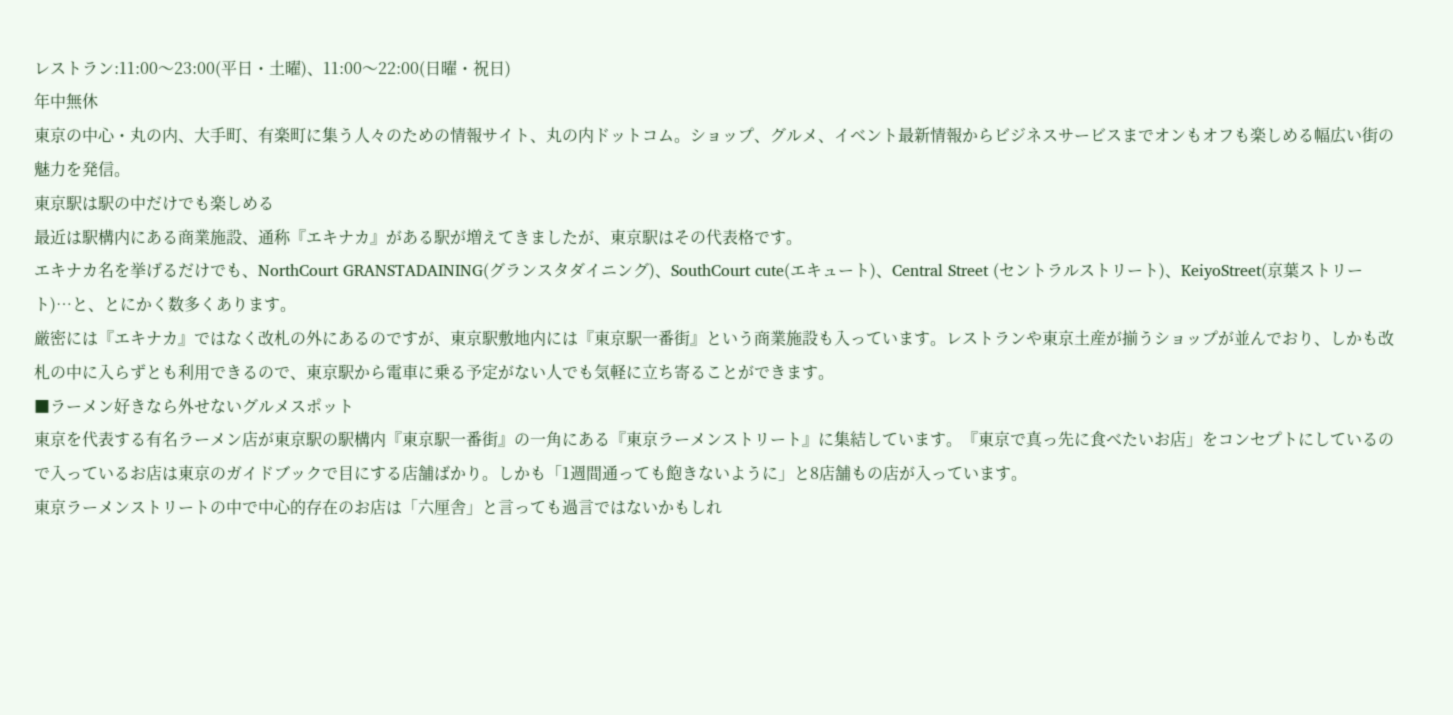レストラン:11:00〜23:00(平日・土曜)、11:00〜22:00(日曜・祝日)
年中無休
東京の中心・丸の内、大手町、有楽町に集う人々のための情報サイト、丸の内ドットコム。ショップ、グルメ、イベント最新情報からビジネスサービスまでオンもオフも楽しめる幅広い街の魅力を発信。
東京駅は駅の中だけでも楽しめる
最近は駅構内にある商業施設、通称『エキナカ』がある駅が増えてきましたが、東京駅はその代表格です。
エキナカ名を挙げるだけでも、NorthCourt GRANSTADAINING(グランスタダイニング)、SouthCourt cute(エキュート)、Central Street (セントラルストリート)、KeiyoStreet(京葉ストリート)…と、とにかく数多くあります。
厳密には『エキナカ』ではなく改札の外にあるのですが、東京駅敷地内には『東京駅一番街』という商業施設も入っています。レストランや東京土産が揃うショップが並んでおり、しかも改札の中に入らずとも利用できるので、東京駅から電車に乗る予定がない人でも気軽に立ち寄ることができます。
■ラーメン好きなら外せないグルメスポット
東京を代表する有名ラーメン店が東京駅の駅構内『東京駅一番街』の一角にある『東京ラーメンストリート』に集結しています。『東京で真っ先に食べたいお店」をコンセプトにしているので入っているお店は東京のガイドブックで目にする店舗ばかり。しかも「1週間通っても飽きないように」と8店舗もの店が入っています。
東京ラーメンストリートの中で中心的存在のお店は「六厘舎」と言っても過言ではないかもしれ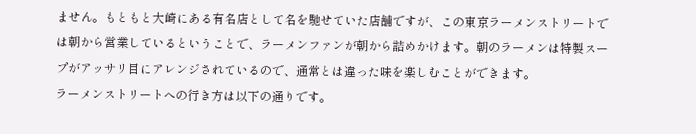ません。もともと大崎にある有名店として名を馳せていた店舗ですが、この東京ラーメンストリートでは朝から営業しているということで、ラーメンファンが朝から詰めかけます。朝のラーメンは特製スープがアッサリ目にアレンジされているので、通常とは違った味を楽しむことができます。
ラーメンストリートへの行き方は以下の通りです。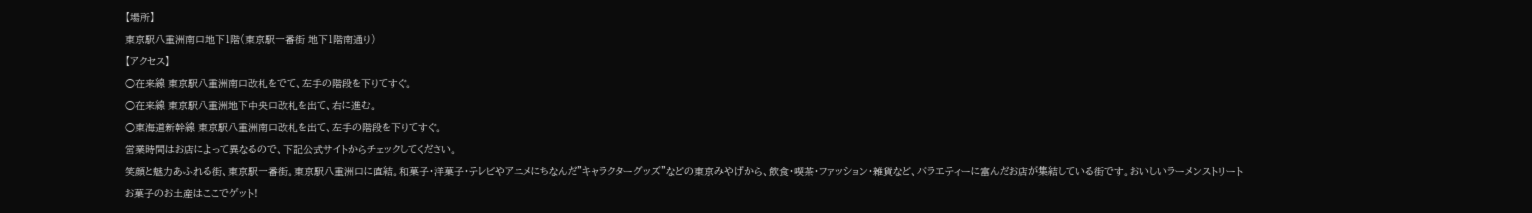【場所】
東京駅八重洲南口地下1階(東京駅一番街 地下1階南通り)
【アクセス】
○在来線 東京駅八重洲南口改札をでて、左手の階段を下りてすぐ。
○在来線 東京駅八重洲地下中央口改札を出て、右に進む。
○東海道新幹線 東京駅八重洲南口改札を出て、左手の階段を下りてすぐ。
営業時間はお店によって異なるので、下記公式サイトからチェックしてください。
笑顔と魅力あふれる街、東京駅一番街。東京駅八重洲口に直結。和菓子・洋菓子・テレビやアニメにちなんだ”キャラクターグッズ”などの東京みやげから、飲食・喫茶・ファッション・雑貨など、バラエティーに富んだお店が集結している街です。おいしいラーメンストリート
お菓子のお土産はここでゲット!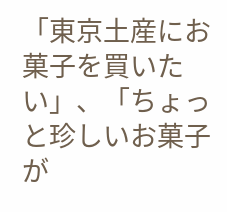「東京土産にお菓子を買いたい」、「ちょっと珍しいお菓子が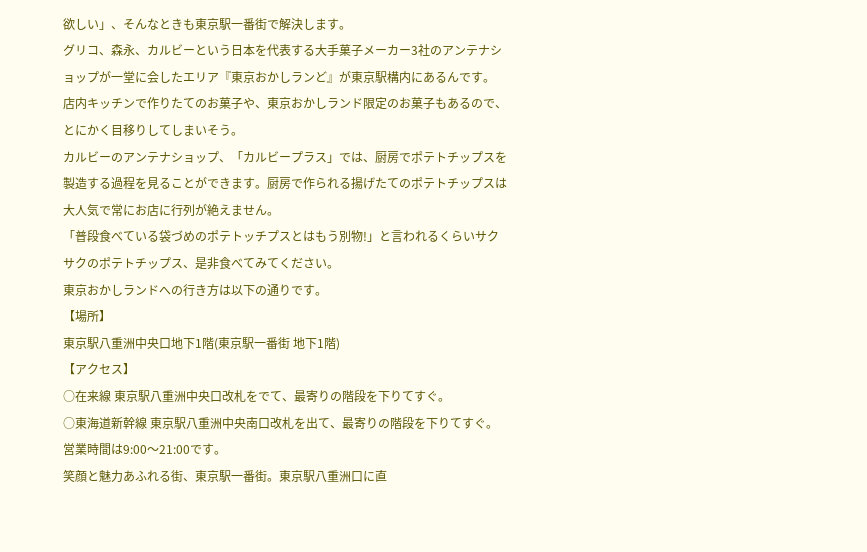欲しい」、そんなときも東京駅一番街で解決します。
グリコ、森永、カルビーという日本を代表する大手菓子メーカー3社のアンテナショップが一堂に会したエリア『東京おかしランど』が東京駅構内にあるんです。
店内キッチンで作りたてのお菓子や、東京おかしランド限定のお菓子もあるので、とにかく目移りしてしまいそう。
カルビーのアンテナショップ、「カルビープラス」では、厨房でポテトチップスを製造する過程を見ることができます。厨房で作られる揚げたてのポテトチップスは大人気で常にお店に行列が絶えません。
「普段食べている袋づめのポテトッチプスとはもう別物!」と言われるくらいサクサクのポテトチップス、是非食べてみてください。
東京おかしランドへの行き方は以下の通りです。
【場所】
東京駅八重洲中央口地下1階(東京駅一番街 地下1階)
【アクセス】
○在来線 東京駅八重洲中央口改札をでて、最寄りの階段を下りてすぐ。
○東海道新幹線 東京駅八重洲中央南口改札を出て、最寄りの階段を下りてすぐ。
営業時間は9:00〜21:00です。
笑顔と魅力あふれる街、東京駅一番街。東京駅八重洲口に直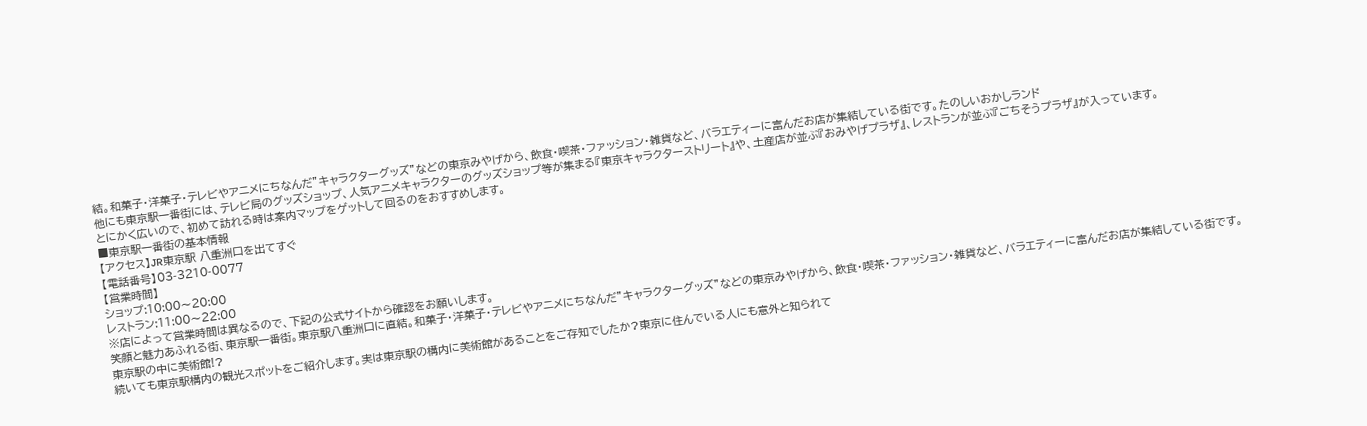結。和菓子・洋菓子・テレビやアニメにちなんだ”キャラクターグッズ”などの東京みやげから、飲食・喫茶・ファッション・雑貨など、バラエティーに富んだお店が集結している街です。たのしいおかしランド
他にも東京駅一番街には、テレビ局のグッズショップ、人気アニメキャラクターのグッズショップ等が集まる『東京キャラクターストリート』や、土産店が並ぶ『おみやげプラザ』、レストランが並ぶ『ごちそうプラザ』が入っています。
とにかく広いので、初めて訪れる時は案内マップをゲットして回るのをおすすめします。
■東京駅一番街の基本情報
【アクセス】JR東京駅 八重洲口を出てすぐ
【電話番号】03-3210-0077
【営業時間】
ショップ:10:00〜20:00
レストラン:11:00〜22:00
※店によって営業時間は異なるので、下記の公式サイトから確認をお願いします。
笑顔と魅力あふれる街、東京駅一番街。東京駅八重洲口に直結。和菓子・洋菓子・テレビやアニメにちなんだ”キャラクターグッズ”などの東京みやげから、飲食・喫茶・ファッション・雑貨など、バラエティーに富んだお店が集結している街です。
東京駅の中に美術館!?
続いても東京駅構内の観光スポットをご紹介します。実は東京駅の構内に美術館があることをご存知でしたか?東京に住んでいる人にも意外と知られて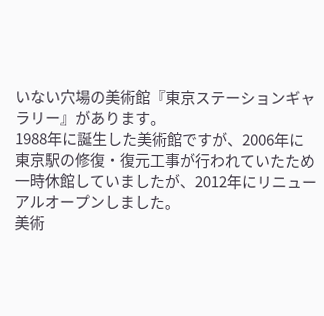いない穴場の美術館『東京ステーションギャラリー』があります。
1988年に誕生した美術館ですが、2006年に東京駅の修復・復元工事が行われていたため一時休館していましたが、2012年にリニューアルオープンしました。
美術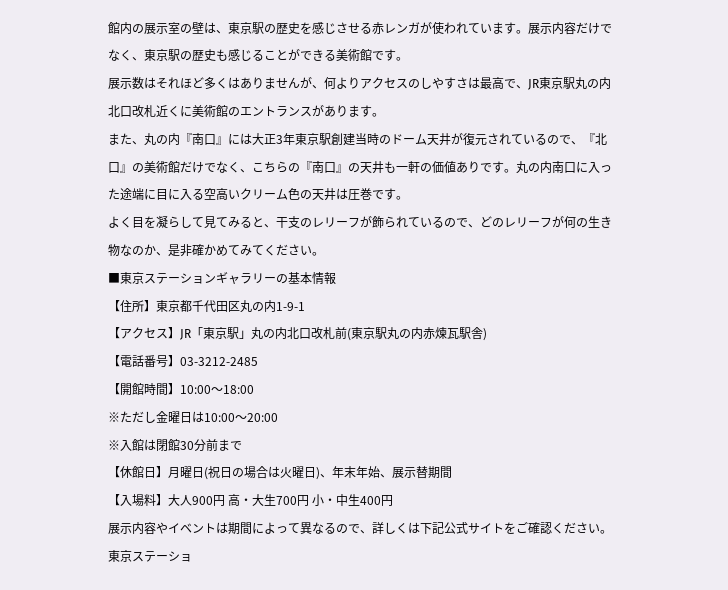館内の展示室の壁は、東京駅の歴史を感じさせる赤レンガが使われています。展示内容だけでなく、東京駅の歴史も感じることができる美術館です。
展示数はそれほど多くはありませんが、何よりアクセスのしやすさは最高で、JR東京駅丸の内北口改札近くに美術館のエントランスがあります。
また、丸の内『南口』には大正3年東京駅創建当時のドーム天井が復元されているので、『北口』の美術館だけでなく、こちらの『南口』の天井も一軒の価値ありです。丸の内南口に入った途端に目に入る空高いクリーム色の天井は圧巻です。
よく目を凝らして見てみると、干支のレリーフが飾られているので、どのレリーフが何の生き物なのか、是非確かめてみてください。
■東京ステーションギャラリーの基本情報
【住所】東京都千代田区丸の内1-9-1
【アクセス】JR「東京駅」丸の内北口改札前(東京駅丸の内赤煉瓦駅舎)
【電話番号】03-3212-2485
【開館時間】10:00〜18:00
※ただし金曜日は10:00〜20:00
※入館は閉館30分前まで
【休館日】月曜日(祝日の場合は火曜日)、年末年始、展示替期間
【入場料】大人900円 高・大生700円 小・中生400円
展示内容やイベントは期間によって異なるので、詳しくは下記公式サイトをご確認ください。
東京ステーショ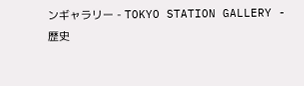ンギャラリー - TOKYO STATION GALLERY -
歴史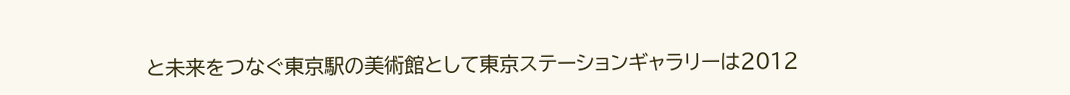と未来をつなぐ東京駅の美術館として東京ステーションギャラリーは2012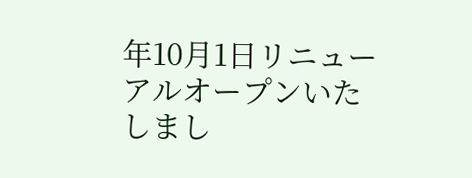年10月1日リニューアルオープンいたしまし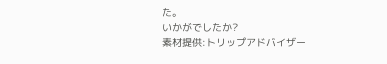た。
いかがでしたか?
素材提供:トリップアドバイザー